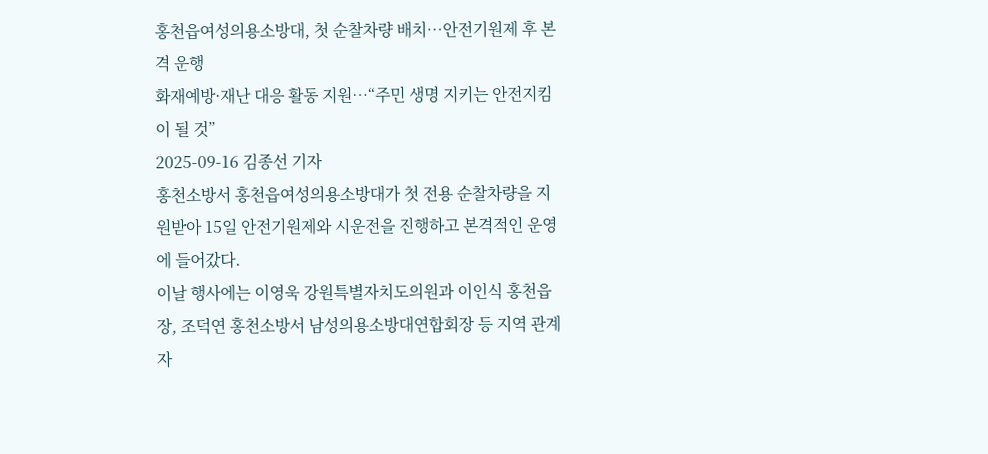홍천읍여성의용소방대, 첫 순찰차량 배치…안전기원제 후 본격 운행
화재예방·재난 대응 활동 지원…“주민 생명 지키는 안전지킴이 될 것”
2025-09-16 김종선 기자
홍천소방서 홍천읍여성의용소방대가 첫 전용 순찰차량을 지원받아 15일 안전기원제와 시운전을 진행하고 본격적인 운영에 들어갔다.
이날 행사에는 이영욱 강원특별자치도의원과 이인식 홍천읍장, 조덕연 홍천소방서 남성의용소방대연합회장 등 지역 관계자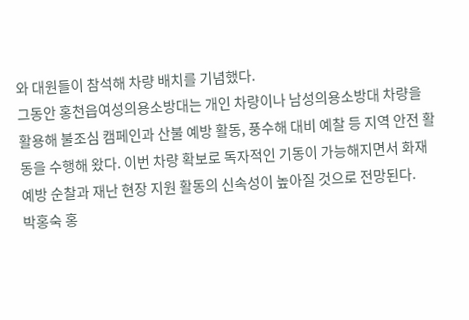와 대원들이 참석해 차량 배치를 기념했다.
그동안 홍천읍여성의용소방대는 개인 차량이나 남성의용소방대 차량을 활용해 불조심 캠페인과 산불 예방 활동, 풍수해 대비 예찰 등 지역 안전 활동을 수행해 왔다. 이번 차량 확보로 독자적인 기동이 가능해지면서 화재 예방 순찰과 재난 현장 지원 활동의 신속성이 높아질 것으로 전망된다.
박홍숙 홍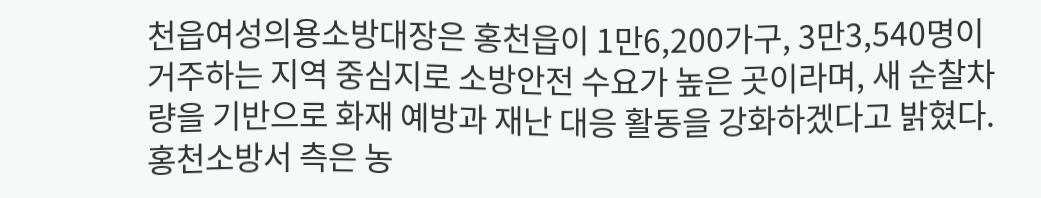천읍여성의용소방대장은 홍천읍이 1만6,200가구, 3만3,540명이 거주하는 지역 중심지로 소방안전 수요가 높은 곳이라며, 새 순찰차량을 기반으로 화재 예방과 재난 대응 활동을 강화하겠다고 밝혔다.
홍천소방서 측은 농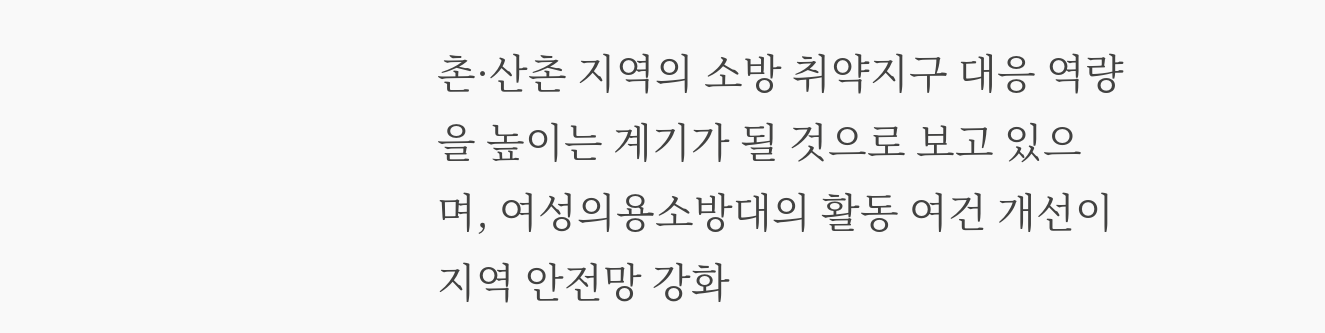촌·산촌 지역의 소방 취약지구 대응 역량을 높이는 계기가 될 것으로 보고 있으며, 여성의용소방대의 활동 여건 개선이 지역 안전망 강화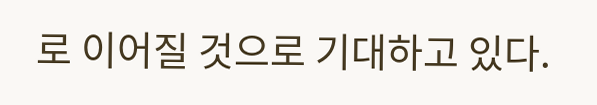로 이어질 것으로 기대하고 있다.